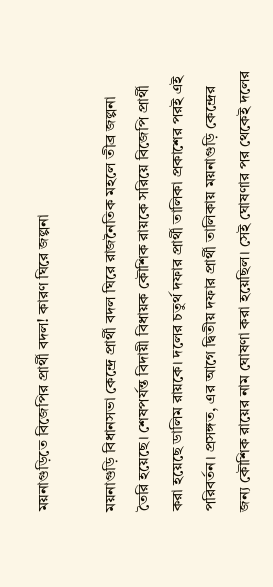ময়নাগুড়িতে বিজেপির প্রার্থী বদল! কারণ ঘিরে জল্পনা

ময়নাগুড়ি বিধানসভা কেন্দ্রে প্রার্থী বদল ঘিরে রাজনৈতিক মহলে তীব্র জল্পনা তৈরি হয়েছে। শেষপর্যন্ত বিদায়ী বিধায়ক কৌশিক রায়কে সরিয়ে বিজেপি প্রার্থী করা হয়েছে ডালিম রায়কে। দলের চতুর্থ দফার প্রার্থী তালিকা প্রকাশের পরই এই পরিবর্তন। প্রসঙ্গত, এর আগে দ্বিতীয় দফার প্রার্থী তালিকায় ময়নাগুড়ি কেন্দ্রের জন্য কৌশিক রায়ের নাম ঘোষণা করা হয়েছিল। সেই ঘোষণার পর থেকেই দলের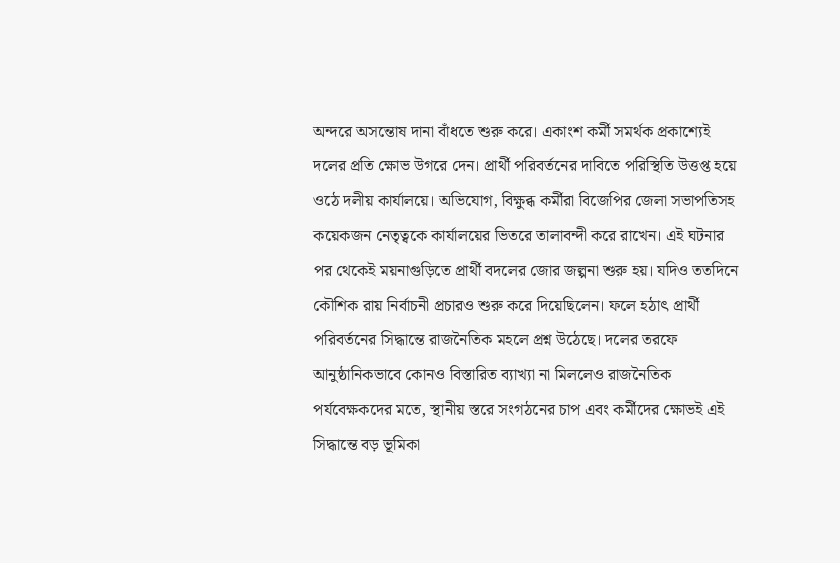অন্দরে অসন্তোষ দানা বাঁধতে শুরু করে। একাংশ কর্মী সমর্থক প্রকাশ্যেই দলের প্রতি ক্ষোভ উগরে দেন। প্রার্থী পরিবর্তনের দাবিতে পরিস্থিতি উত্তপ্ত হয়ে ওঠে দলীয় কার্যালয়ে। অভিযোগ, বিক্ষুব্ধ কর্মীরা বিজেপির জেলা সভাপতিসহ কয়েকজন নেতৃত্বকে কার্যালয়ের ভিতরে তালাবন্দী করে রাখেন। এই ঘটনার পর থেকেই ময়নাগুড়িতে প্রার্থী বদলের জোর জল্পনা শুরু হয়। যদিও ততদিনে কৌশিক রায় নির্বাচনী প্রচারও শুরু করে দিয়েছিলেন। ফলে হঠাৎ প্রার্থী পরিবর্তনের সিদ্ধান্তে রাজনৈতিক মহলে প্রশ্ন উঠেছে। দলের তরফে আনুষ্ঠানিকভাবে কোনও বিস্তারিত ব্যাখ্যা না মিললেও রাজনৈতিক পর্যবেক্ষকদের মতে, স্থানীয় স্তরে সংগঠনের চাপ এবং কর্মীদের ক্ষোভই এই সিদ্ধান্তে বড় ভূমিকা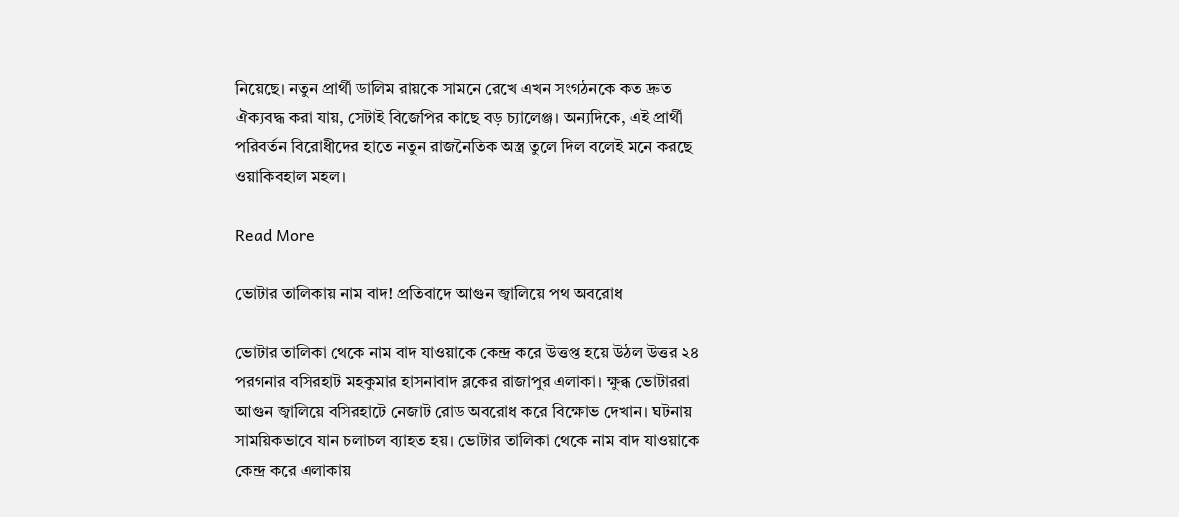নিয়েছে। নতুন প্রার্থী ডালিম রায়কে সামনে রেখে এখন সংগঠনকে কত দ্রুত ঐক্যবদ্ধ করা যায়, সেটাই বিজেপির কাছে বড় চ্যালেঞ্জ। অন্যদিকে, এই প্রার্থী পরিবর্তন বিরোধীদের হাতে নতুন রাজনৈতিক অস্ত্র তুলে দিল বলেই মনে করছে ওয়াকিবহাল মহল।

Read More

ভোটার তালিকায় নাম বাদ! প্রতিবাদে আগুন জ্বালিয়ে পথ অবরোধ

ভোটার তালিকা থেকে নাম বাদ যাওয়াকে কেন্দ্র করে উত্তপ্ত হয়ে উঠল উত্তর ২৪ পরগনার বসিরহাট মহকুমার হাসনাবাদ ব্লকের রাজাপুর এলাকা। ক্ষুব্ধ ভোটাররা আগুন জ্বালিয়ে বসিরহাটে নেজাট রোড অবরোধ করে বিক্ষোভ দেখান। ঘটনায় সাময়িকভাবে যান চলাচল ব্যাহত হয়। ভোটার তালিকা থেকে নাম বাদ যাওয়াকে কেন্দ্র করে এলাকায়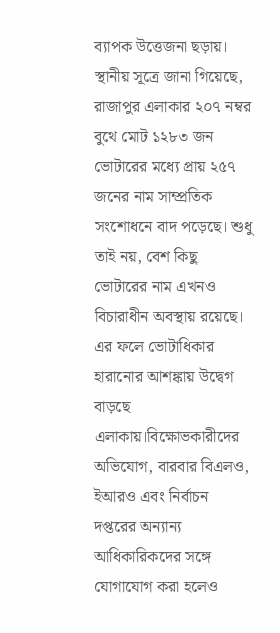ব্যাপক উত্তেজনা ছড়ায়। স্থানীয় সূত্রে জানা গিয়েছে, রাজাপুর এলাকার ২০৭ নম্বর বুথে মোট ১২৮৩ জন ভোটারের মধ্যে প্রায় ২৫৭ জনের নাম সাম্প্রতিক সংশোধনে বাদ পড়েছে। শুধু তাই নয়, বেশ কিছু ভোটারের নাম এখনও বিচারাধীন অবস্থায় রয়েছে। এর ফলে ভোটাধিকার হারানোর আশঙ্কায় উদ্বেগ বাড়ছে এলাকায়।বিক্ষোভকারীদের অভিযোগ, বারবার বিএলও, ইআরও এবং নির্বাচন দপ্তরের অন্যান্য আধিকারিকদের সঙ্গে যোগাযোগ করা হলেও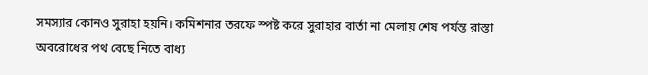সমস্যার কোনও সুরাহা হয়নি। কমিশনার তরফে স্পষ্ট করে সুরাহার বার্তা না মেলায় শেষ পর্যন্ত রাস্তা অবরোধের পথ বেছে নিতে বাধ্য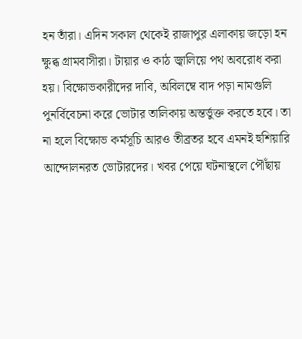হন তাঁরা। এদিন সকাল থেকেই রাজাপুর এলাকায় জড়ো হন ক্ষুব্ধ গ্রামবাসীরা। টায়ার ও কাঠ জ্বালিয়ে পথ অবরোধ করা হয়। বিক্ষোভকারীদের দাবি, অবিলম্বে বাদ পড়া নামগুলি পুনর্বিবেচনা করে ভোটার তালিকায় অন্তর্ভুক্ত করতে হবে। তা না হলে বিক্ষোভ কর্মসূচি আরও তীব্রতর হবে এমনই হুশিয়ারি আন্দোলনরত ভোটারদের। খবর পেয়ে ঘটনাস্থলে পৌঁছায়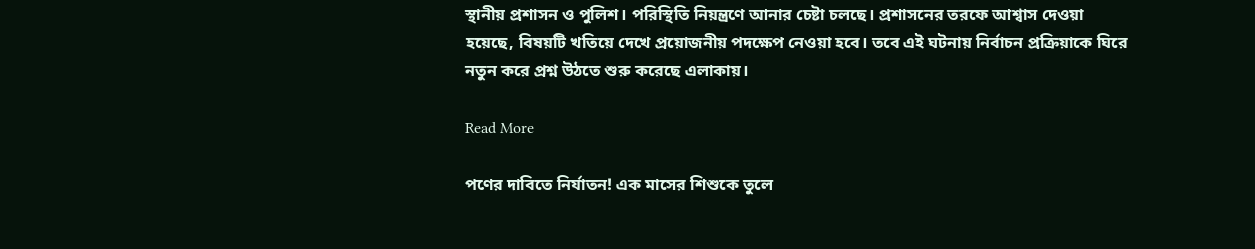স্থানীয় প্রশাসন ও পুলিশ। পরিস্থিতি নিয়ন্ত্রণে আনার চেষ্টা চলছে। প্রশাসনের তরফে আশ্বাস দেওয়া হয়েছে, বিষয়টি খতিয়ে দেখে প্রয়োজনীয় পদক্ষেপ নেওয়া হবে। তবে এই ঘটনায় নির্বাচন প্রক্রিয়াকে ঘিরে নতুন করে প্রশ্ন উঠতে শুরু করেছে এলাকায়।

Read More

পণের দাবিতে নির্যাতন! এক মাসের শিশুকে তুলে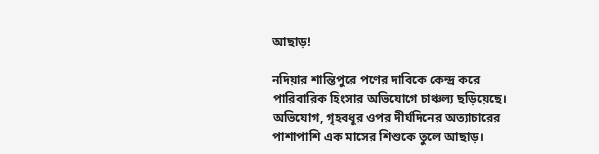আছাড়!

নদিয়ার শান্তিপুরে পণের দাবিকে কেন্দ্র করে পারিবারিক হিংসার অভিযোগে চাঞ্চল্য ছড়িয়েছে। অভিযোগ, গৃহবধূর ওপর দীর্ঘদিনের অত্যাচারের পাশাপাশি এক মাসের শিশুকে তুলে আছাড়।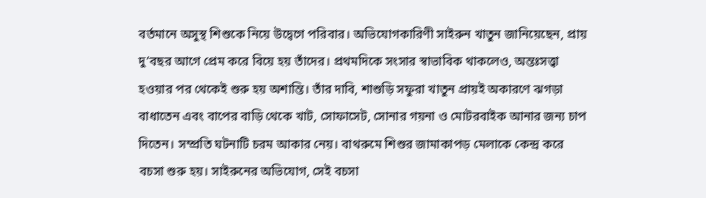বর্তমানে অসুস্থ শিশুকে নিয়ে উদ্বেগে পরিবার। অভিযোগকারিণী সাইরুন খাতুন জানিয়েছেন, প্রায় দু’বছর আগে প্রেম করে বিয়ে হয় তাঁদের। প্রথমদিকে সংসার স্বাভাবিক থাকলেও, অন্তঃসত্ত্বা হওয়ার পর থেকেই শুরু হয় অশান্তি। তাঁর দাবি, শাশুড়ি সফুরা খাতুন প্রায়ই অকারণে ঝগড়া বাধাতেন এবং বাপের বাড়ি থেকে খাট, সোফাসেট, সোনার গয়না ও মোটরবাইক আনার জন্য চাপ দিতেন। সম্প্রতি ঘটনাটি চরম আকার নেয়। বাথরুমে শিশুর জামাকাপড় মেলাকে কেন্দ্র করে বচসা শুরু হয়। সাইরুনের অভিযোগ, সেই বচসা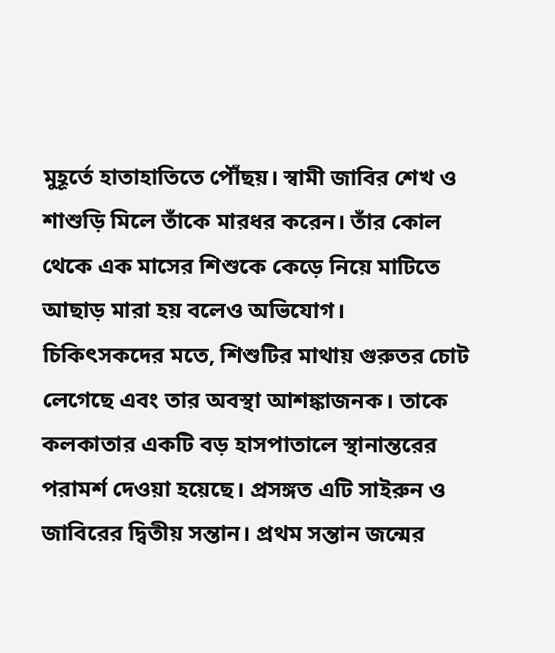মুহূর্তে হাতাহাতিতে পৌঁছয়। স্বামী জাবির শেখ ও শাশুড়ি মিলে তাঁকে মারধর করেন। তাঁর কোল থেকে এক মাসের শিশুকে কেড়ে নিয়ে মাটিতে আছাড় মারা হয় বলেও অভিযোগ। চিকিৎসকদের মতে, শিশুটির মাথায় গুরুতর চোট লেগেছে এবং তার অবস্থা আশঙ্কাজনক। তাকে কলকাতার একটি বড় হাসপাতালে স্থানান্তরের পরামর্শ দেওয়া হয়েছে। প্রসঙ্গত এটি সাইরুন ও জাবিরের দ্বিতীয় সন্তান। প্রথম সন্তান জন্মের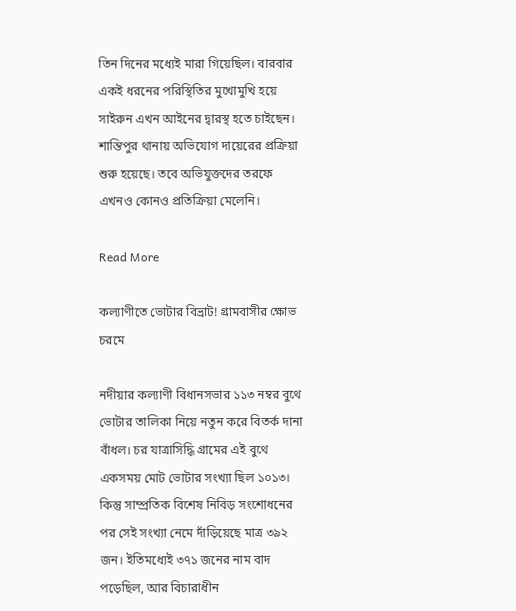তিন দিনের মধ্যেই মারা গিয়েছিল। বারবার একই ধরনের পরিস্থিতির মুখোমুখি হয়ে সাইরুন এখন আইনের দ্বারস্থ হতে চাইছেন। শান্তিপুর থানায় অভিযোগ দায়েরের প্রক্রিয়া শুরু হয়েছে। তবে অভিযুক্তদের তরফে এখনও কোনও প্রতিক্রিয়া মেলেনি।

Read More

কল্যাণীতে ভোটার বিভ্রাট! গ্রামবাসীর ক্ষোভ চরমে

নদীয়ার কল্যাণী বিধানসভার ১১৩ নম্বর বুথে ভোটার তালিকা নিয়ে নতুন করে বিতর্ক দানা বাঁধল। চর যাত্রাসিদ্ধি গ্রামের এই বুথে একসময় মোট ভোটার সংখ্যা ছিল ১০১৩। কিন্তু সাম্প্রতিক বিশেষ নিবিড় সংশোধনের পর সেই সংখ্যা নেমে দাঁড়িয়েছে মাত্র ৩৯২ জন। ইতিমধ্যেই ৩৭১ জনের নাম বাদ পড়েছিল, আর বিচারাধীন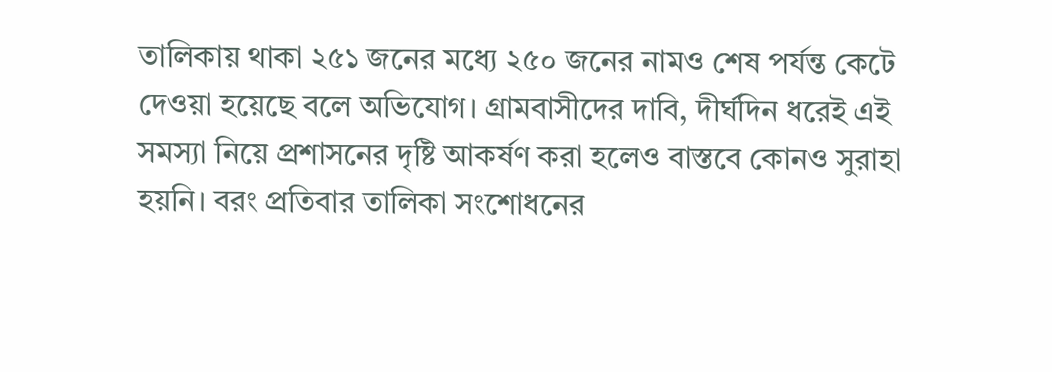তালিকায় থাকা ২৫১ জনের মধ্যে ২৫০ জনের নামও শেষ পর্যন্ত কেটে দেওয়া হয়েছে বলে অভিযোগ। গ্রামবাসীদের দাবি, দীর্ঘদিন ধরেই এই সমস্যা নিয়ে প্রশাসনের দৃষ্টি আকর্ষণ করা হলেও বাস্তবে কোনও সুরাহা হয়নি। বরং প্রতিবার তালিকা সংশোধনের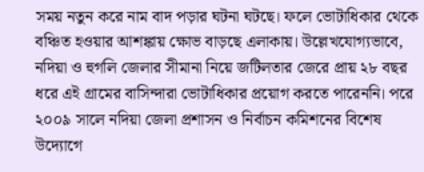সময় নতুন করে নাম বাদ পড়ার ঘটনা ঘটছে। ফলে ভোটাধিকার থেকে বঞ্চিত হওয়ার আশঙ্কায় ক্ষোভ বাড়ছে এলাকায়। উল্লেখযোগ্যভাবে, নদিয়া ও হুগলি জেলার সীমানা নিয়ে জটিলতার জেরে প্রায় ২৮ বছর ধরে এই গ্রামের বাসিন্দারা ভোটাধিকার প্রয়োগ করতে পারেননি। পরে ২০০৯ সালে নদিয়া জেলা প্রশাসন ও নির্বাচন কমিশনের বিশেষ উদ্যোগে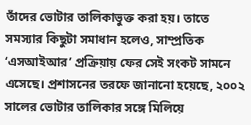তাঁদের ভোটার তালিকাভুক্ত করা হয়। তাতে সমস্যার কিছুটা সমাধান হলেও, সাম্প্রতিক ‘এসআইআর’ প্রক্রিয়ায় ফের সেই সংকট সামনে এসেছে। প্রশাসনের তরফে জানানো হয়েছে, ২০০২ সালের ভোটার তালিকার সঙ্গে মিলিয়ে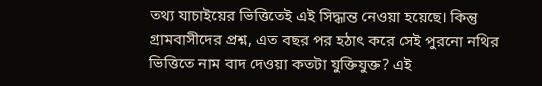তথ্য যাচাইয়ের ভিত্তিতেই এই সিদ্ধান্ত নেওয়া হয়েছে। কিন্তু গ্রামবাসীদের প্রশ্ন, এত বছর পর হঠাৎ করে সেই পুরনো নথির ভিত্তিতে নাম বাদ দেওয়া কতটা যুক্তিযুক্ত? এই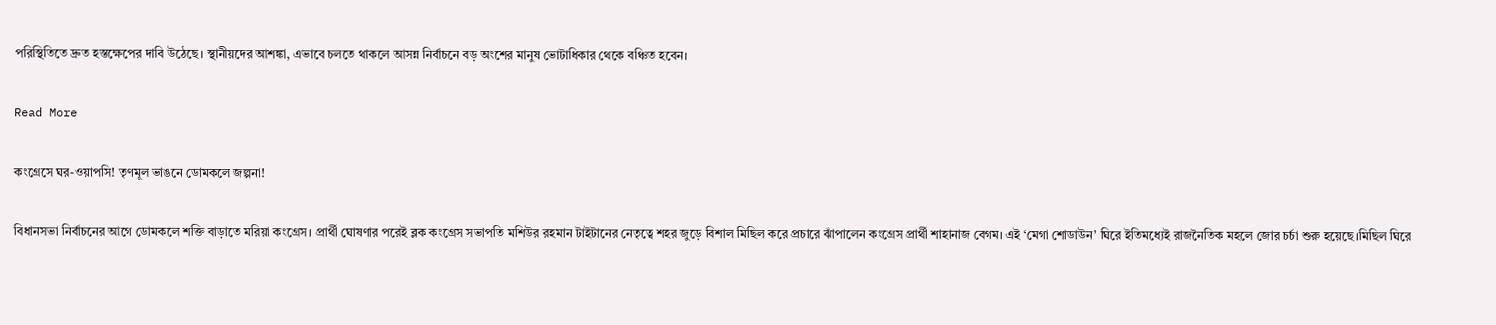পরিস্থিতিতে দ্রুত হস্তক্ষেপের দাবি উঠেছে। স্থানীয়দের আশঙ্কা, এভাবে চলতে থাকলে আসন্ন নির্বাচনে বড় অংশের মানুষ ভোটাধিকার থেকে বঞ্চিত হবেন।

Read More

কংগ্রেসে ঘর-ওয়াপসি! তৃণমূল ভাঙনে ডোমকলে জল্পনা!

বিধানসভা নির্বাচনের আগে ডোমকলে শক্তি বাড়াতে মরিয়া কংগ্রেস। প্রার্থী ঘোষণার পরেই ব্লক কংগ্রেস সভাপতি মশিউর রহমান টাইটানের নেতৃত্বে শহর জুড়ে বিশাল মিছিল করে প্রচারে ঝাঁপালেন কংগ্রেস প্রার্থী শাহানাজ বেগম। এই ‘মেগা শোডাউন’ ঘিরে ইতিমধ্যেই রাজনৈতিক মহলে জোর চর্চা শুরু হয়েছে।মিছিল ঘিরে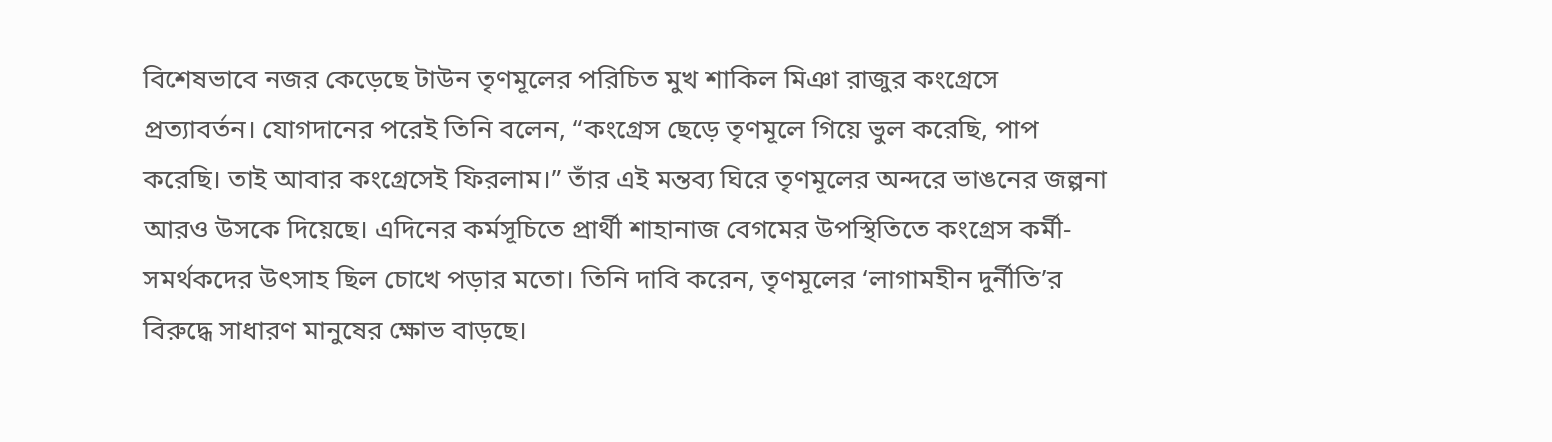বিশেষভাবে নজর কেড়েছে টাউন তৃণমূলের পরিচিত মুখ শাকিল মিঞা রাজুর কংগ্রেসে প্রত্যাবর্তন। যোগদানের পরেই তিনি বলেন, “কংগ্রেস ছেড়ে তৃণমূলে গিয়ে ভুল করেছি, পাপ করেছি। তাই আবার কংগ্রেসেই ফিরলাম।” তাঁর এই মন্তব্য ঘিরে তৃণমূলের অন্দরে ভাঙনের জল্পনা আরও উসকে দিয়েছে। এদিনের কর্মসূচিতে প্রার্থী শাহানাজ বেগমের উপস্থিতিতে কংগ্রেস কর্মী-সমর্থকদের উৎসাহ ছিল চোখে পড়ার মতো। তিনি দাবি করেন, তৃণমূলের ‘লাগামহীন দুর্নীতি’র বিরুদ্ধে সাধারণ মানুষের ক্ষোভ বাড়ছে।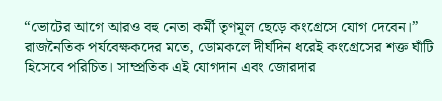“ভোটের আগে আরও বহু নেতা কর্মী তৃণমূল ছেড়ে কংগ্রেসে যোগ দেবেন।” রাজনৈতিক পর্যবেক্ষকদের মতে, ডোমকলে দীর্ঘদিন ধরেই কংগ্রেসের শক্ত ঘাঁটি হিসেবে পরিচিত। সাম্প্রতিক এই যোগদান এবং জোরদার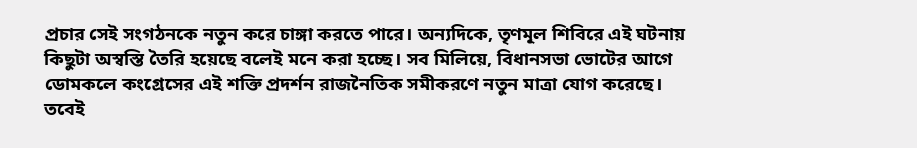প্রচার সেই সংগঠনকে নতুন করে চাঙ্গা করতে পারে। অন্যদিকে, তৃণমূল শিবিরে এই ঘটনায় কিছুটা অস্বস্তি তৈরি হয়েছে বলেই মনে করা হচ্ছে। সব মিলিয়ে, বিধানসভা ভোটের আগে ডোমকলে কংগ্রেসের এই শক্তি প্রদর্শন রাজনৈতিক সমীকরণে নতুন মাত্রা যোগ করেছে। তবেই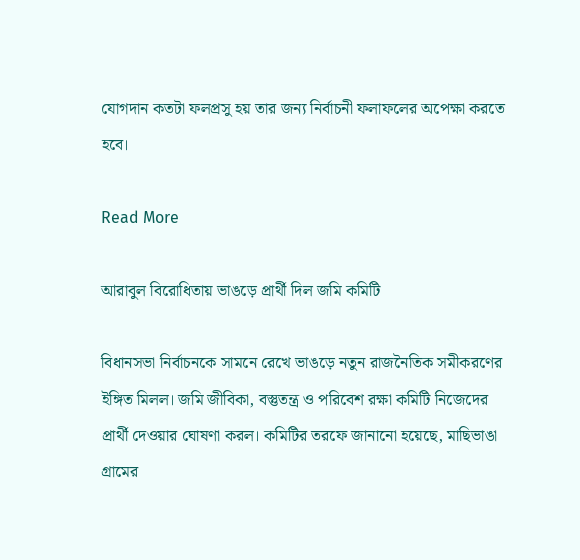যোগদান কতটা ফলপ্রসু হয় তার জন্য নির্বাচনী ফলাফলের অপেক্ষা করতে হবে।

Read More

আরাবুল বিরোধিতায় ভাঙড়ে প্রার্থী দিল জমি কমিটি

বিধানসভা নির্বাচনকে সামনে রেখে ভাঙড়ে নতুন রাজনৈতিক সমীকরণের ইঙ্গিত মিলল। জমি জীবিকা, বস্তুতন্ত্র ও পরিবেশ রক্ষা কমিটি নিজেদের প্রার্থী দেওয়ার ঘোষণা করল। কমিটির তরফে জানানো হয়েছে, মাছিভাঙা গ্রামের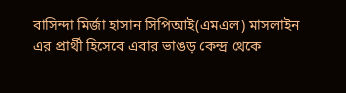বাসিন্দা মির্জা হাসান সিপিআই(এমএল) মাসলাইন এর প্রার্থী হিসেবে এবার ভাঙড় কেন্দ্র থেকে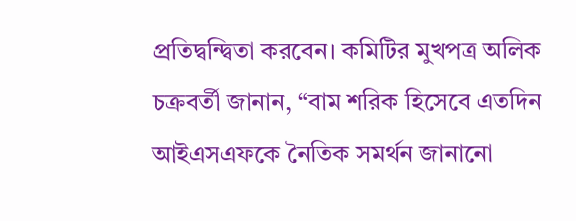প্রতিদ্বন্দ্বিতা করবেন। কমিটির মুখপত্র অলিক চক্রবর্তী জানান, “বাম শরিক হিসেবে এতদিন আইএসএফকে নৈতিক সমর্থন জানানো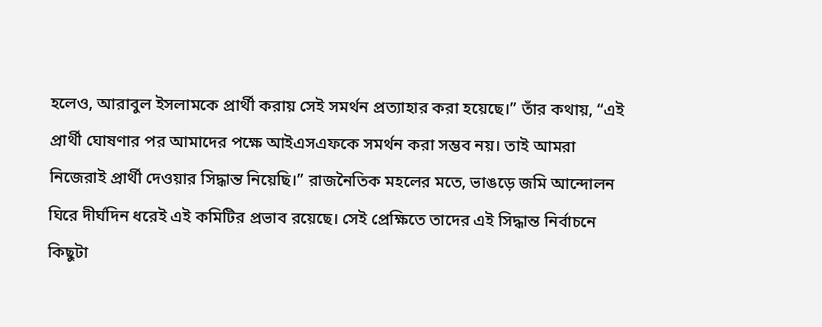হলেও, আরাবুল ইসলামকে প্রার্থী করায় সেই সমর্থন প্রত্যাহার করা হয়েছে।” তাঁর কথায়, “এই প্রার্থী ঘোষণার পর আমাদের পক্ষে আইএসএফকে সমর্থন করা সম্ভব নয়। তাই আমরা নিজেরাই প্রার্থী দেওয়ার সিদ্ধান্ত নিয়েছি।” রাজনৈতিক মহলের মতে, ভাঙড়ে জমি আন্দোলন ঘিরে দীর্ঘদিন ধরেই এই কমিটির প্রভাব রয়েছে। সেই প্রেক্ষিতে তাদের এই সিদ্ধান্ত নির্বাচনে কিছুটা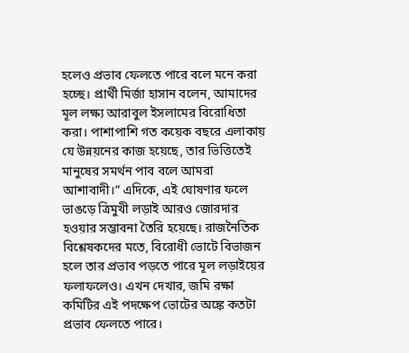হলেও প্রভাব ফেলতে পারে বলে মনে করা হচ্ছে। প্রার্থী মির্জা হাসান বলেন, আমাদের মূল লক্ষ্য আরাবুল ইসলামের বিরোধিতা করা। পাশাপাশি গত কয়েক বছরে এলাকায় যে উন্নয়নের কাজ হয়েছে, তার ভিত্তিতেই মানুষের সমর্থন পাব বলে আমরা আশাবাদী।” এদিকে, এই ঘোষণার ফলে ভাঙড়ে ত্রিমুখী লড়াই আরও জোরদার হওয়ার সম্ভাবনা তৈরি হয়েছে। রাজনৈতিক বিশ্লেষকদের মতে, বিরোধী ভোটে বিভাজন হলে তার প্রভাব পড়তে পারে মূল লড়াইয়ের ফলাফলেও। এখন দেখার, জমি রক্ষা কমিটির এই পদক্ষেপ ভোটের অঙ্কে কতটা প্রভাব ফেলতে পারে।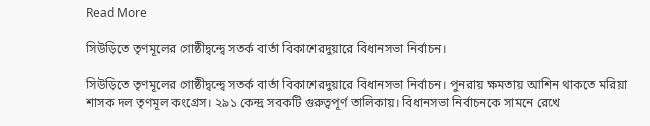Read More

সিউড়িতে তৃণমূলের গোষ্ঠীদ্বন্দ্বে সতর্ক বার্তা বিকাশেরদুয়ারে বিধানসভা নির্বাচন।

সিউড়িতে তৃণমূলের গোষ্ঠীদ্বন্দ্বে সতর্ক বার্তা বিকাশেরদুয়ারে বিধানসভা নির্বাচন। পুনরায় ক্ষমতায় আশিন থাকতে মরিয়া শাসক দল তৃণমূল কংগ্রেস। ২৯১ কেন্দ্র সবকটি গুরুত্বপূর্ণ তালিকায়। বিধানসভা নির্বাচনকে সামনে রেখে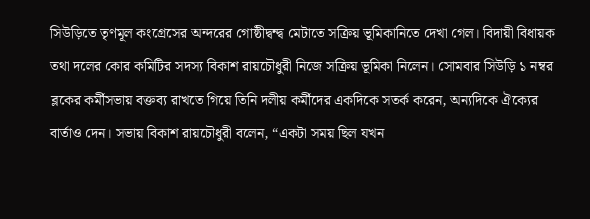সিউড়িতে তৃণমূল কংগ্রেসের অন্দরের গোষ্ঠীদ্বন্দ্ব মেটাতে সক্রিয় ভূমিকানিতে দেখা গেল। বিদায়ী বিধায়ক তথা দলের কোর কমিটির সদস্য বিকাশ রায়চৌধুরী নিজে সক্রিয় ভূমিকা নিলেন। সোমবার সিউড়ি ১ নম্বর ব্লকের কর্মীসভায় বক্তব্য রাখতে গিয়ে তিনি দলীয় কর্মীদের একদিকে সতর্ক করেন, অন্যদিকে ঐক্যের বার্তাও দেন। সভায় বিকাশ রায়চৌধুরী বলেন, “একটা সময় ছিল যখন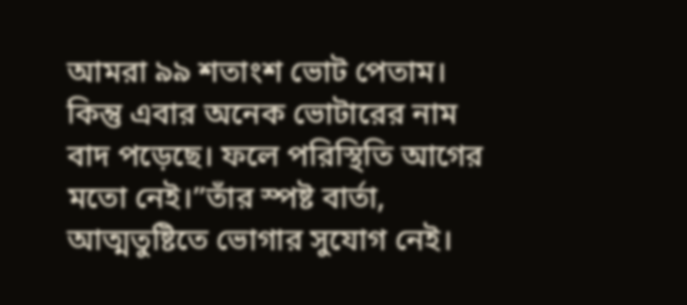আমরা ৯৯ শতাংশ ভোট পেতাম। কিন্তু এবার অনেক ভোটারের নাম বাদ পড়েছে। ফলে পরিস্থিতি আগের মতো নেই।”তাঁর স্পষ্ট বার্তা, আত্মতুষ্টিতে ভোগার সুযোগ নেই।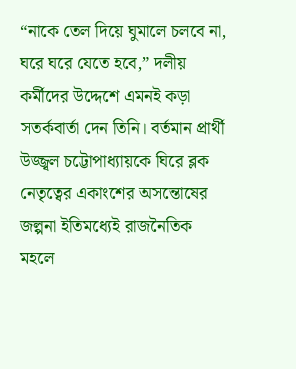“নাকে তেল দিয়ে ঘুমালে চলবে না, ঘরে ঘরে যেতে হবে,” দলীয় কর্মীদের উদ্দেশে এমনই কড়া সতর্কবার্তা দেন তিনি। বর্তমান প্রার্থী উজ্জ্বল চট্টোপাধ্যায়কে ঘিরে ব্লক নেতৃত্বের একাংশের অসন্তোষের জল্পনা ইতিমধ্যেই রাজনৈতিক মহলে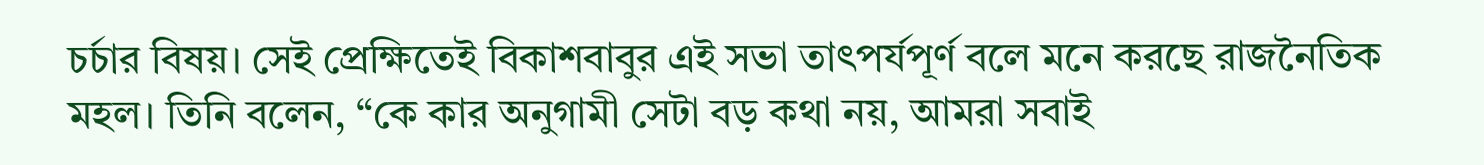চর্চার বিষয়। সেই প্রেক্ষিতেই বিকাশবাবুর এই সভা তাৎপর্যপূর্ণ বলে মনে করছে রাজনৈতিক মহল। তিনি বলেন, “কে কার অনুগামী সেটা বড় কথা নয়, আমরা সবাই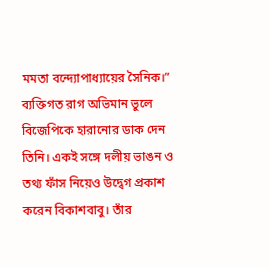মমতা বন্দ্যোপাধ্যায়ের সৈনিক।” ব্যক্তিগত রাগ অভিমান ভুলে বিজেপিকে হারানোর ডাক দেন তিনি। একই সঙ্গে দলীয় ভাঙন ও তথ্য ফাঁস নিয়েও উদ্বেগ প্রকাশ করেন বিকাশবাবু। তাঁর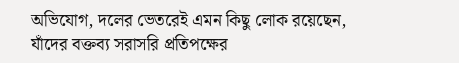অভিযোগ, দলের ভেতরেই এমন কিছু লোক রয়েছেন, যাঁদের বক্তব্য সরাসরি প্রতিপক্ষের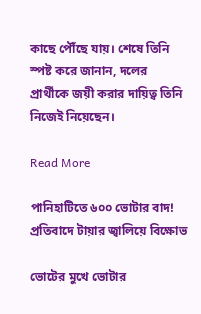কাছে পৌঁছে যায়। শেষে তিনি স্পষ্ট করে জানান, দলের প্রার্থীকে জয়ী করার দায়িত্ব তিনি নিজেই নিয়েছেন।

Read More

পানিহাটিতে ৬০০ ভোটার বাদ! প্রতিবাদে টায়ার জ্বালিয়ে বিক্ষোভ

ভোটের মুখে ভোটার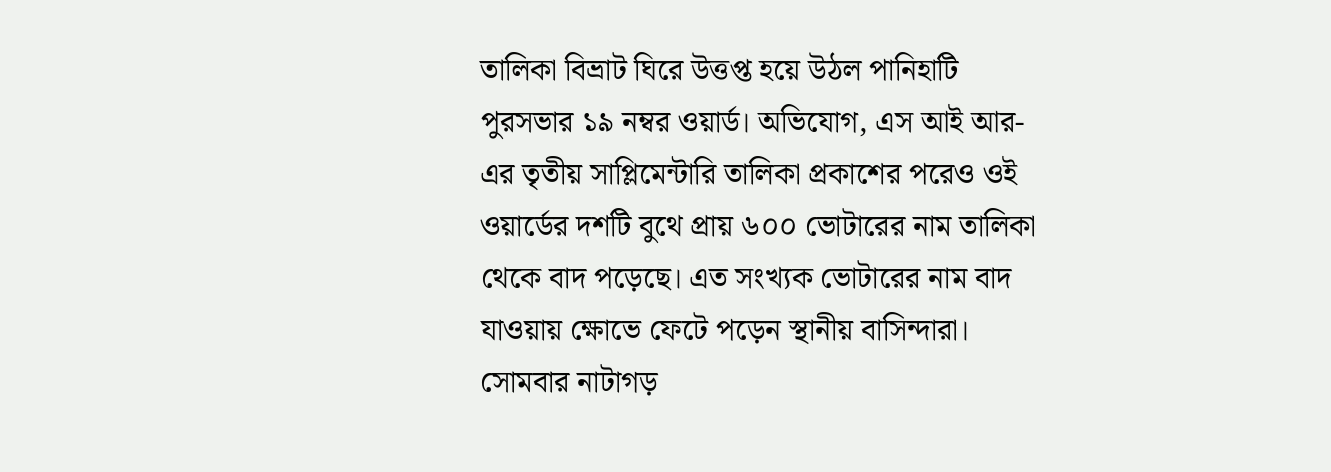তালিকা বিভ্রাট ঘিরে উত্তপ্ত হয়ে উঠল পানিহাটি পুরসভার ১৯ নম্বর ওয়ার্ড। অভিযোগ, এস আই আর-এর তৃতীয় সাপ্লিমেন্টারি তালিকা প্রকাশের পরেও ওই ওয়ার্ডের দশটি বুথে প্রায় ৬০০ ভোটারের নাম তালিকা থেকে বাদ পড়েছে। এত সংখ্যক ভোটারের নাম বাদ যাওয়ায় ক্ষোভে ফেটে পড়েন স্থানীয় বাসিন্দারা। সোমবার নাটাগড়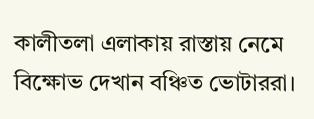কালীতলা এলাকায় রাস্তায় নেমে বিক্ষোভ দেখান বঞ্চিত ভোটাররা।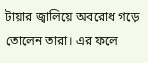টায়ার জ্বালিয়ে অবরোধ গড়ে তোলেন তারা। এর ফলে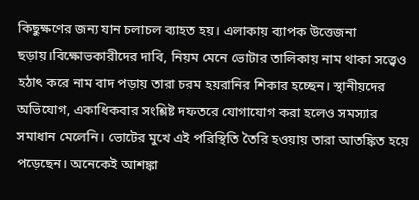কিছুক্ষণের জন্য যান চলাচল ব্যাহত হয়। এলাকায় ব্যাপক উত্তেজনা ছড়ায়।বিক্ষোভকারীদের দাবি, নিয়ম মেনে ভোটার তালিকায় নাম থাকা সত্ত্বেও হঠাৎ করে নাম বাদ পড়ায় তারা চরম হয়রানির শিকার হচ্ছেন। স্থানীয়দের অভিযোগ, একাধিকবার সংশ্লিষ্ট দফতরে যোগাযোগ করা হলেও সমস্যার সমাধান মেলেনি। ভোটের মুখে এই পরিস্থিতি তৈরি হওয়ায় তারা আতঙ্কিত হয়ে পড়েছেন। অনেকেই আশঙ্কা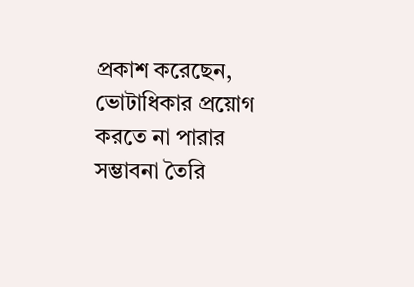প্রকাশ করেছেন, ভোটাধিকার প্রয়োগ করতে না পারার সম্ভাবনা তৈরি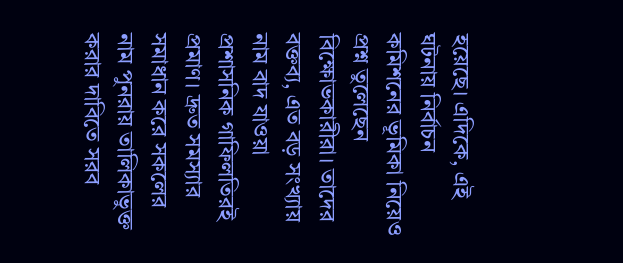হয়েছে। এদিকে, এই ঘটনায় নির্বাচন কমিশনের ভূমিকা নিয়েও প্রশ্ন তুলেছেন বিক্ষোভকারীরা। তাদের বক্তব্য, এত বড় সংখ্যায় নাম বাদ যাওয়া প্রশাসনিক গাফিলতিরই প্রমাণ। দ্রুত সমস্যার সমাধান করে সকলের নাম পুনরায় তালিকাভুক্ত করার দাবিতে সরব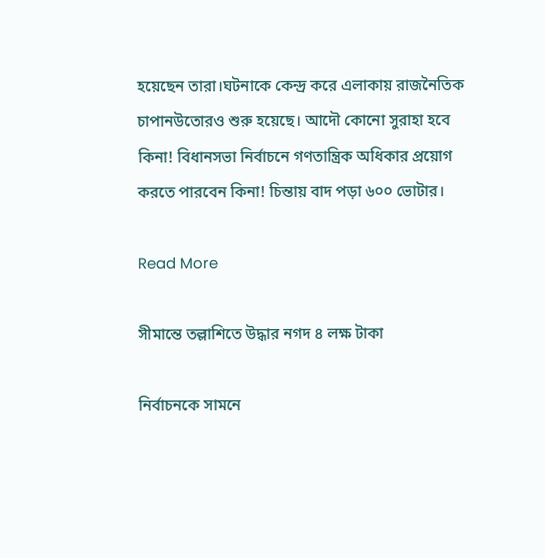হয়েছেন তারা।ঘটনাকে কেন্দ্র করে এলাকায় রাজনৈতিক চাপানউতোরও শুরু হয়েছে। আদৌ কোনো সুরাহা হবে কিনা! বিধানসভা নির্বাচনে গণতান্ত্রিক অধিকার প্রয়োগ করতে পারবেন কিনা! চিন্তায় বাদ পড়া ৬০০ ভোটার।

Read More

সীমান্তে তল্লাশিতে উদ্ধার নগদ ৪ লক্ষ টাকা

নির্বাচনকে সামনে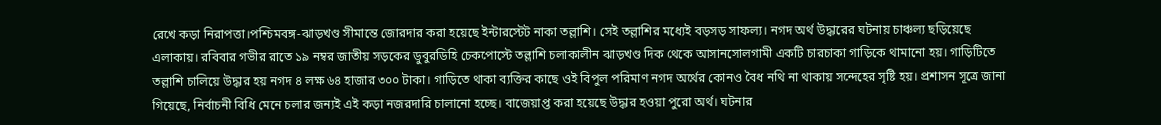রেখে কড়া নিরাপত্তা।পশ্চিমবঙ্গ-ঝাড়খণ্ড সীমান্তে জোরদার করা হয়েছে ইন্টারস্টেট নাকা তল্লাশি। সেই তল্লাশির মধ্যেই বড়সড় সাফল্য। নগদ অর্থ উদ্ধারের ঘটনায় চাঞ্চল্য ছড়িয়েছে এলাকায়। রবিবার গভীর রাতে ১৯ নম্বর জাতীয় সড়কের ডুবুরডিহি চেকপোস্টে তল্লাশি চলাকালীন ঝাড়খণ্ড দিক থেকে আসানসোলগামী একটি চারচাকা গাড়িকে থামানো হয়। গাড়িটিতে তল্লাশি চালিয়ে উদ্ধার হয় নগদ ৪ লক্ষ ৬৪ হাজার ৩০০ টাকা। গাড়িতে থাকা ব্যক্তির কাছে ওই বিপুল পরিমাণ নগদ অর্থের কোনও বৈধ নথি না থাকায় সন্দেহের সৃষ্টি হয়। প্রশাসন সূত্রে জানা গিয়েছে, নির্বাচনী বিধি মেনে চলার জন্যই এই কড়া নজরদারি চালানো হচ্ছে। বাজেয়াপ্ত করা হয়েছে উদ্ধার হওয়া পুরো অর্থ। ঘটনার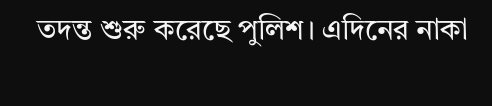তদন্ত শুরু করেছে পুলিশ। এদিনের নাকা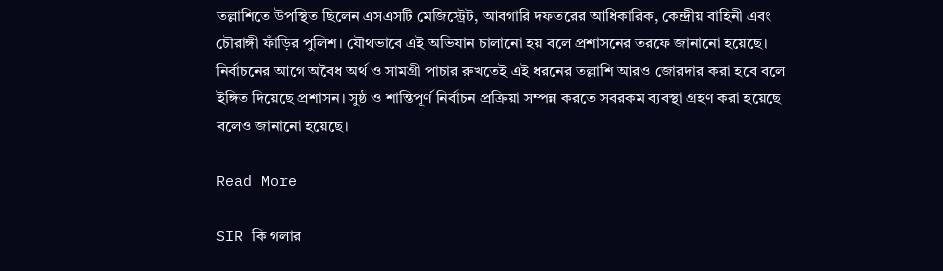তল্লাশিতে উপস্থিত ছিলেন এসএসটি মেজিস্ট্রেট, আবগারি দফতরের আধিকারিক, কেন্দ্রীয় বাহিনী এবং চৌরাঙ্গী ফাঁড়ির পুলিশ। যৌথভাবে এই অভিযান চালানো হয় বলে প্রশাসনের তরফে জানানো হয়েছে। নির্বাচনের আগে অবৈধ অর্থ ও সামগ্রী পাচার রুখতেই এই ধরনের তল্লাশি আরও জোরদার করা হবে বলে ইঙ্গিত দিয়েছে প্রশাসন। সুষ্ঠ ও শান্তিপূর্ণ নির্বাচন প্রক্রিয়া সম্পন্ন করতে সবরকম ব্যবস্থা গ্রহণ করা হয়েছে বলেও জানানো হয়েছে।

Read More

SIR কি গলার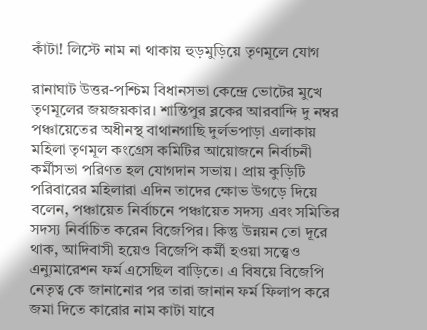কাঁটা! লিস্টে নাম না থাকায় হুড়মুড়িয়ে তৃণমূলে যোগ

রানাঘাট উত্তর-পশ্চিম বিধানসভা কেন্দ্রে ভোটের মুখে তৃণমূলের জয়জয়কার। শান্তিপুর ব্লকের আরবান্দি দু নম্বর পঞ্চায়েতের অধীনস্থ বাথানগাছি দুর্লভপাড়া এলাকায় মহিলা তৃণমূল কংগ্রেস কমিটির আয়োজনে নির্বাচনী কর্মীসভা পরিণত হল যোগদান সভায়। প্রায় কুড়িটি পরিবারের মহিলারা এদিন তাদের ক্ষোভ উগড়ে দিয়ে বলেন, পঞ্চায়েত নির্বাচনে পঞ্চায়েত সদস্য এবং সমিতির সদস্য নির্বাচিত করেন বিজেপির। কিন্তু উন্নয়ন তো দূরে থাক, আদিবাসী হয়েও বিজেপি কর্মী হওয়া সত্ত্বেও এন্যুমারেশন ফর্ম এসেছিল বাড়িতে। এ বিষয়ে বিজেপি নেতৃত্ব কে জানানোর পর তারা জানান ফর্ম ফিলাপ করে জমা দিতে কারোর নাম কাটা যাবে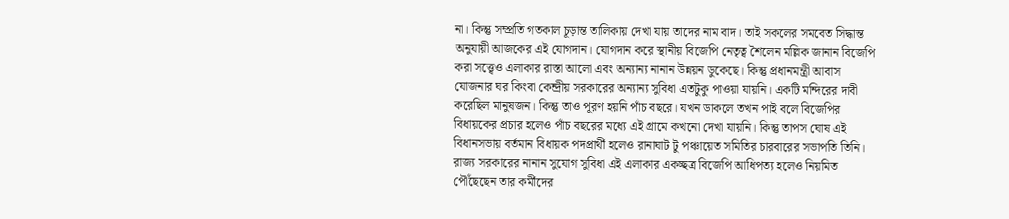না। কিন্তু সম্প্রতি গতকাল চূড়ান্ত তালিকায় দেখা যায় তাদের নাম বাদ। তাই সকলের সমবেত সিদ্ধান্ত অনুযায়ী আজকের এই যোগদান। যোগদান করে স্থানীয় বিজেপি নেতৃত্ব শৈলেন মল্লিক জানান বিজেপি করা সত্ত্বেও এলাকার রাস্তা আলো এবং অন্যান্য নানান উন্নয়ন ডুকেছে। কিন্তু প্রধানমন্ত্রী আবাস যোজনার ঘর কিংবা কেন্দ্রীয় সরকারের অন্যান্য সুবিধা এতটুকু পাওয়া যায়নি। একটি মন্দিরের দাবী করেছিল মানুষজন। কিন্তু তাও পূরণ হয়নি পাঁচ বছরে। যখন ডাকলে তখন পাই বলে বিজেপির বিধায়কের প্রচার হলেও পাঁচ বছরের মধ্যে এই গ্রামে কখনো দেখা যায়নি। কিন্তু তাপস ঘোষ এই বিধানসভায় বর্তমান বিধায়ক পদপ্রার্থী হলেও রানাঘাট টু পঞ্চায়েত সমিতির চারবারের সভাপতি তিনি। রাজ্য সরকারের নানান সুযোগ সুবিধা এই এলাকার একচ্ছত্র বিজেপি আধিপত্য হলেও নিয়মিত পৌঁছেছেন তার কর্মীদের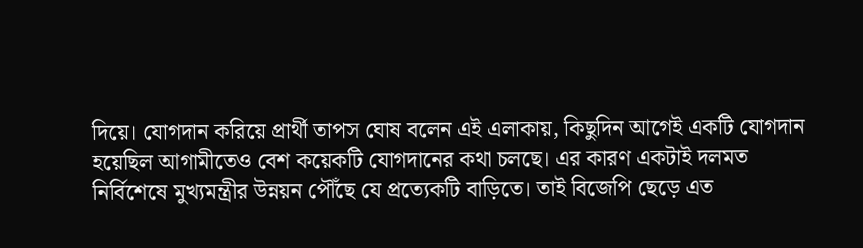দিয়ে। যোগদান করিয়ে প্রার্থী তাপস ঘোষ বলেন এই এলাকায়, কিছুদিন আগেই একটি যোগদান হয়েছিল আগামীতেও বেশ কয়েকটি যোগদানের কথা চলছে। এর কারণ একটাই দলমত নির্বিশেষে মুখ্যমন্ত্রীর উন্নয়ন পৌঁছে যে প্রত্যেকটি বাড়িতে। তাই বিজেপি ছেড়ে এত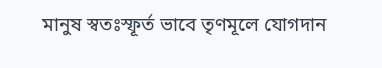মানুষ স্বতঃস্ফূর্ত ভাবে তৃণমূলে যোগদান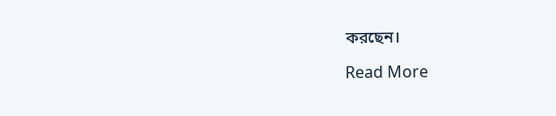করছেন।

Read More